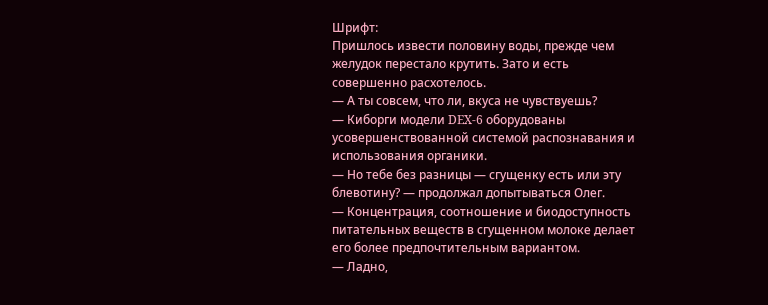Шрифт:
Пришлось извести половину воды, прежде чем желудок перестало крутить. Зато и есть совершенно расхотелось.
— А ты совсем, что ли, вкуса не чувствуешь?
— Киборги модели DEX-6 оборудованы усовершенствованной системой распознавания и использования органики.
— Но тебе без разницы — сгущенку есть или эту блевотину? — продолжал допытываться Олег.
— Концентрация, соотношение и биодоступность питательных веществ в сгущенном молоке делает его более предпочтительным вариантом.
— Ладно,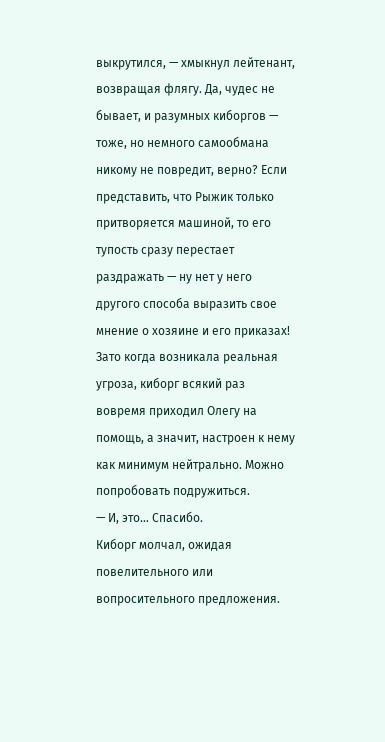выкрутился, — хмыкнул лейтенант, возвращая флягу. Да, чудес не бывает, и разумных киборгов — тоже, но немного самообмана никому не повредит, верно? Если представить, что Рыжик только притворяется машиной, то его тупость сразу перестает раздражать — ну нет у него другого способа выразить свое мнение о хозяине и его приказах! Зато когда возникала реальная угроза, киборг всякий раз вовремя приходил Олегу на помощь, а значит, настроен к нему как минимум нейтрально. Можно попробовать подружиться.
— И, это… Спасибо.
Киборг молчал, ожидая повелительного или вопросительного предложения.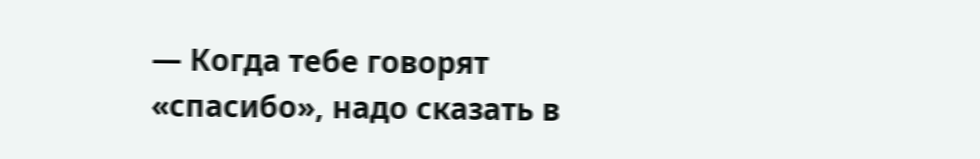— Когда тебе говорят «спасибо», надо сказать в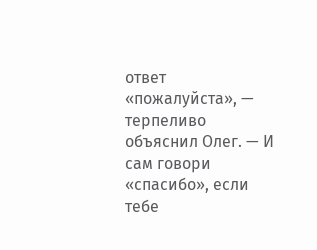ответ «пожалуйста», — терпеливо объяснил Олег. — И сам говори «спасибо», если тебе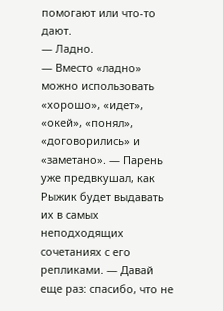помогают или что-то дают.
— Ладно.
— Вместо «ладно» можно использовать «хорошо», «идет», «окей», «понял», «договорились» и «заметано». — Парень уже предвкушал, как Рыжик будет выдавать их в самых неподходящих сочетаниях с его репликами. — Давай еще раз: спасибо, что не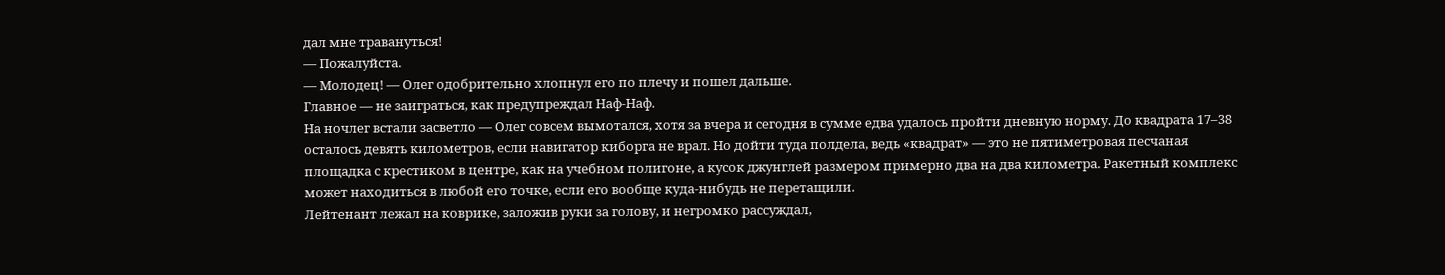дал мне травануться!
— Пожалуйста.
— Молодец! — Олег одобрительно хлопнул его по плечу и пошел дальше.
Главное — не заиграться, как предупреждал Наф-Наф.
На ночлег встали засветло — Олег совсем вымотался, хотя за вчера и сегодня в сумме едва удалось пройти дневную норму. До квадрата 17–38 осталось девять километров, если навигатор киборга не врал. Но дойти туда полдела, ведь «квадрат» — это не пятиметровая песчаная площадка с крестиком в центре, как на учебном полигоне, а кусок джунглей размером примерно два на два километра. Ракетный комплекс может находиться в любой его точке, если его вообще куда-нибудь не перетащили.
Лейтенант лежал на коврике, заложив руки за голову, и негромко рассуждал,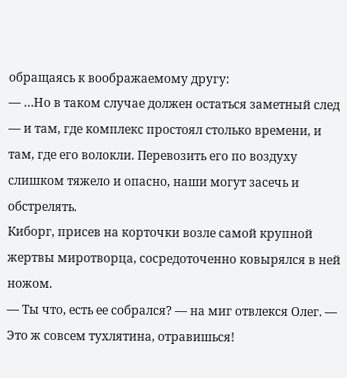обращаясь к воображаемому другу:
— …Но в таком случае должен остаться заметный след — и там, где комплекс простоял столько времени, и там, где его волокли. Перевозить его по воздуху слишком тяжело и опасно, наши могут засечь и обстрелять.
Киборг, присев на корточки возле самой крупной жертвы миротворца, сосредоточенно ковырялся в ней ножом.
— Ты что, есть ее собрался? — на миг отвлекся Олег. — Это ж совсем тухлятина, отравишься!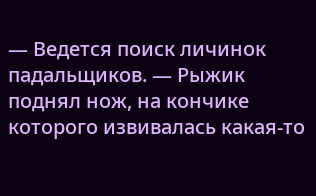— Ведется поиск личинок падальщиков. — Рыжик поднял нож, на кончике которого извивалась какая-то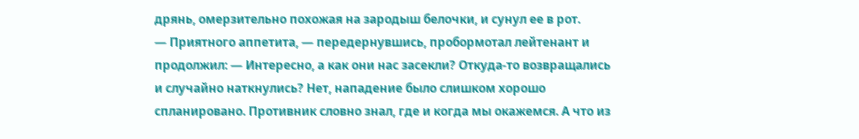дрянь, омерзительно похожая на зародыш белочки, и сунул ее в рот.
— Приятного аппетита, — передернувшись, пробормотал лейтенант и продолжил: — Интересно, а как они нас засекли? Откуда-то возвращались и случайно наткнулись? Нет, нападение было слишком хорошо спланировано. Противник словно знал, где и когда мы окажемся. А что из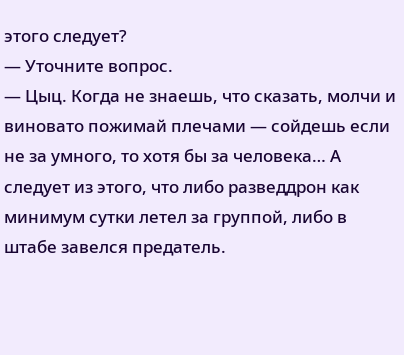этого следует?
— Уточните вопрос.
— Цыц. Когда не знаешь, что сказать, молчи и виновато пожимай плечами — сойдешь если не за умного, то хотя бы за человека… А следует из этого, что либо разведдрон как минимум сутки летел за группой, либо в штабе завелся предатель.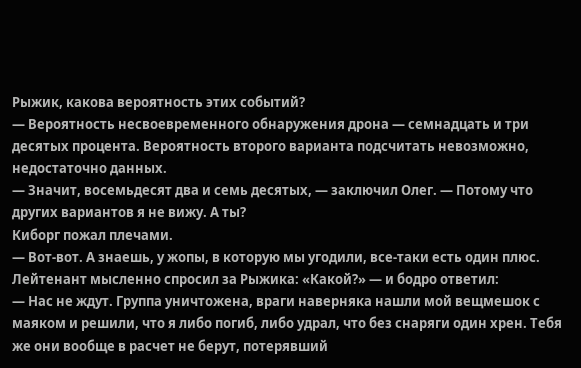Рыжик, какова вероятность этих событий?
— Вероятность несвоевременного обнаружения дрона — семнадцать и три десятых процента. Вероятность второго варианта подсчитать невозможно, недостаточно данных.
— Значит, восемьдесят два и семь десятых, — заключил Олег. — Потому что других вариантов я не вижу. А ты?
Киборг пожал плечами.
— Вот-вот. А знаешь, у жопы, в которую мы угодили, все-таки есть один плюс.
Лейтенант мысленно спросил за Рыжика: «Какой?» — и бодро ответил:
— Нас не ждут. Группа уничтожена, враги наверняка нашли мой вещмешок с маяком и решили, что я либо погиб, либо удрал, что без снаряги один хрен. Тебя же они вообще в расчет не берут, потерявший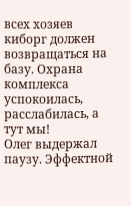всех хозяев киборг должен возвращаться на базу. Охрана комплекса успокоилась, расслабилась, а тут мы!
Олег выдержал паузу. Эффектной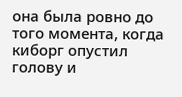она была ровно до того момента, когда киборг опустил голову и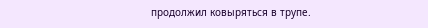продолжил ковыряться в трупе.